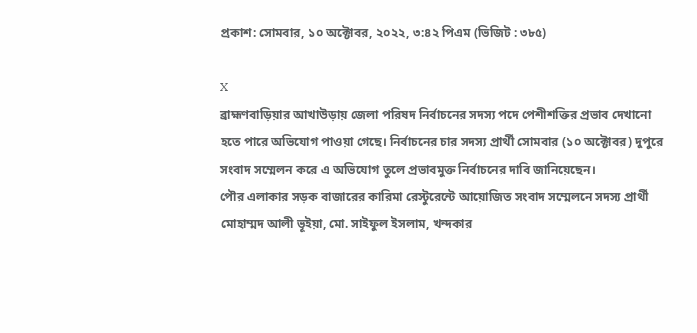প্রকাশ: সোমবার, ১০ অক্টোবর, ২০২২, ৩:৪২ পিএম (ভিজিট : ৩৮৫)

X
ব্রাহ্মণবাড়িয়ার আখাউড়ায় জেলা পরিষদ নির্বাচনের সদস্য পদে পেশীশক্তির প্রভাব দেখানো হতে পারে অভিযোগ পাওয়া গেছে। নির্বাচনের চার সদস্য প্রার্থী সোমবার (১০ অক্টোবর) দুপুরে সংবাদ সম্মেলন করে এ অভিযোগ তুলে প্রভাবমুক্ত নির্বাচনের দাবি জানিয়েছেন।
পৌর এলাকার সড়ক বাজারের কারিমা রেস্টুরেন্টে আয়োজিত সংবাদ সম্মেলনে সদস্য প্রার্থী মোহাম্মদ আলী ভূইয়া, মো. সাইফুল ইসলাম, খন্দকার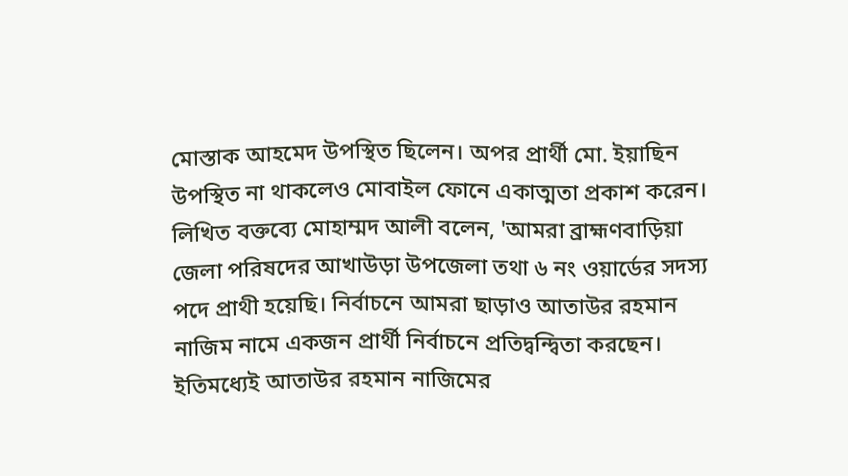মোস্তাক আহমেদ উপস্থিত ছিলেন। অপর প্রার্থী মো. ইয়াছিন উপস্থিত না থাকলেও মোবাইল ফোনে একাত্মতা প্রকাশ করেন।
লিখিত বক্তব্যে মোহাম্মদ আলী বলেন, 'আমরা ব্রাহ্মণবাড়িয়া জেলা পরিষদের আখাউড়া উপজেলা তথা ৬ নং ওয়ার্ডের সদস্য পদে প্রাথী হয়েছি। নির্বাচনে আমরা ছাড়াও আতাউর রহমান নাজিম নামে একজন প্রার্থী নির্বাচনে প্রতিদ্বন্দ্বিতা করছেন। ইতিমধ্যেই আতাউর রহমান নাজিমের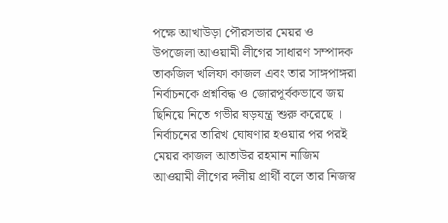পক্ষে আখাউড়া পৌরসভার মেয়র ও উপজেলা আওয়ামী লীগের সাধারণ সম্পাদক তাকজিল খলিফা কাজল এবং তার সাঙ্গপাঙ্গরা নির্বাচনকে প্রশ্নবিদ্ধ ও জোরপূর্বকভাবে জয় ছিনিয়ে নিতে গভীর ষড়যন্ত্র শুরু করেছে । নির্বাচনের তারিখ ঘোষণার হওয়ার পর পরই মেয়র কাজল আতাউর রহমান নাজিম আওয়ামী লীগের দলীয় প্রার্থী বলে তার নিজস্ব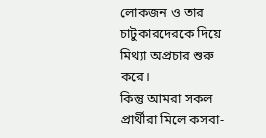লোকজন ও তার চাটুকারদেরকে দিয়ে মিথ্যা অপ্রচার শুরু করে।
কিন্তু আমরা সকল প্রার্থীরা মিলে কসবা-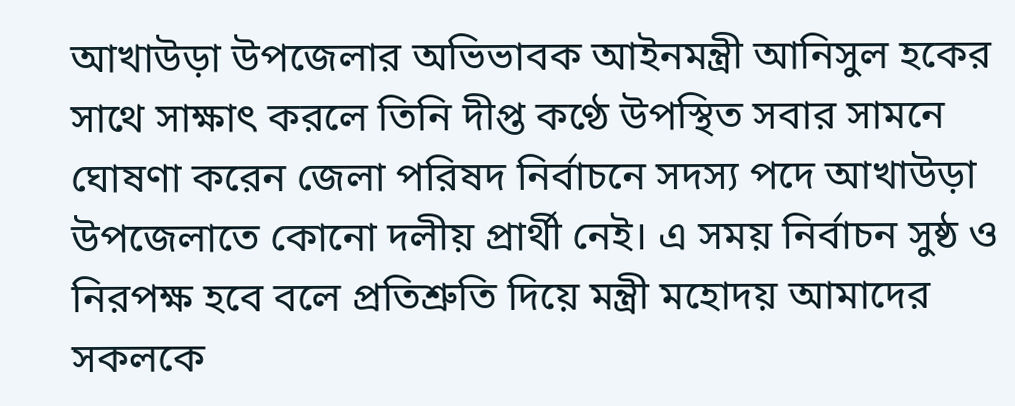আখাউড়া উপজেলার অভিভাবক আইনমন্ত্রী আনিসুল হকের সাথে সাক্ষাৎ করলে তিনি দীপ্ত কণ্ঠে উপস্থিত সবার সামনে ঘোষণা করেন জেলা পরিষদ নির্বাচনে সদস্য পদে আখাউড়া উপজেলাতে কোনো দলীয় প্রার্থী নেই। এ সময় নির্বাচন সুষ্ঠ ও নিরপক্ষ হবে বলে প্রতিশ্রুতি দিয়ে মন্ত্রী মহোদয় আমাদের সকলকে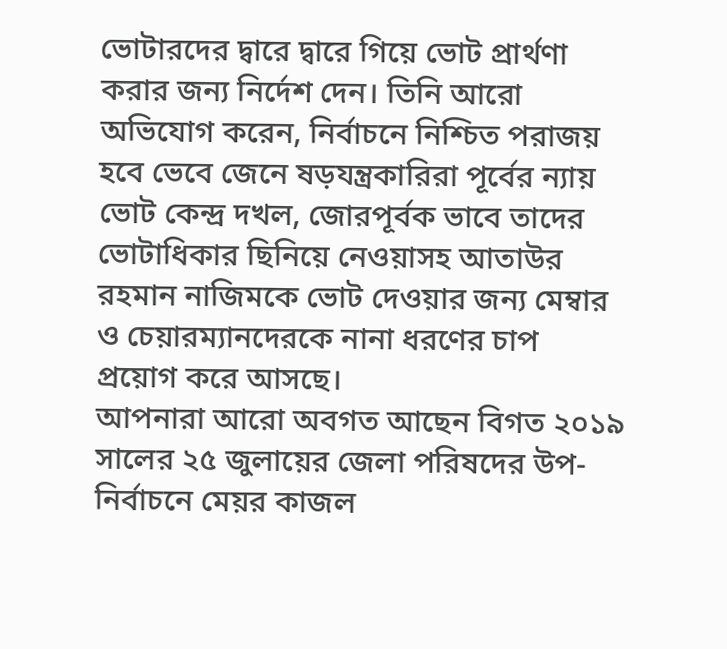ভোটারদের দ্বারে দ্বারে গিয়ে ভোট প্রার্থণা করার জন্য নির্দেশ দেন। তিনি আরো অভিযোগ করেন, নির্বাচনে নিশ্চিত পরাজয় হবে ভেবে জেনে ষড়যন্ত্রকারিরা পূর্বের ন্যায় ভোট কেন্দ্র দখল, জোরপূর্বক ভাবে তাদের ভোটাধিকার ছিনিয়ে নেওয়াসহ আতাউর রহমান নাজিমকে ভোট দেওয়ার জন্য মেম্বার ও চেয়ারম্যানদেরকে নানা ধরণের চাপ প্রয়োগ করে আসছে।
আপনারা আরো অবগত আছেন বিগত ২০১৯ সালের ২৫ জুলায়ের জেলা পরিষদের উপ-নির্বাচনে মেয়র কাজল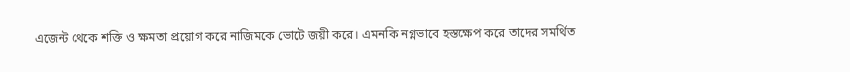এজেন্ট থেকে শক্তি ও ক্ষমতা প্রয়োগ করে নাজিমকে ভোটে জয়ী করে। এমনকি নগ্নভাবে হস্তক্ষেপ করে তাদের সমর্থিত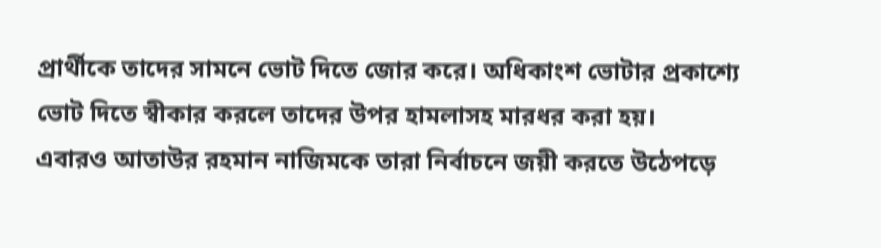প্রার্থীকে তাদের সামনে ভোট দিতে জোর করে। অধিকাংশ ভোটার প্রকাশ্যে ভোট দিতে স্বীকার করলে তাদের উপর হামলাসহ মারধর করা হয়।
এবারও আতাউর রহমান নাজিমকে তারা নির্বাচনে জয়ী করতে উঠেপড়ে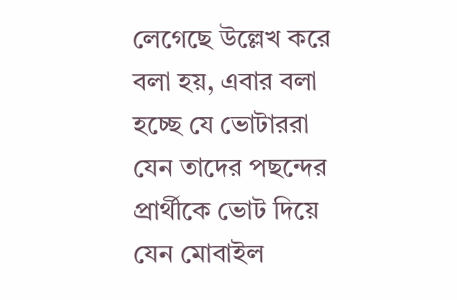লেগেছে উল্লেখ করে বলা হয়, এবার বলা হচ্ছে যে ভোটাররা যেন তাদের পছন্দের প্রার্থীকে ভোট দিয়ে যেন মোবাইল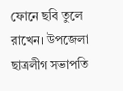ফোনে ছবি তুলে রাখেন। উপজেলা ছাত্রলীগ সভাপতি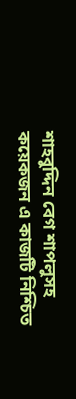শাহবুদ্দিন বেগ শাপলুসহ কয়েকজন এ কাজটি নিশ্চিত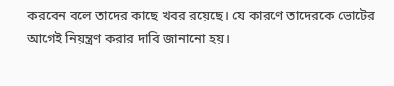করবেন বলে তাদের কাছে খবর রয়েছে। যে কারণে তাদেরকে ভোটের আগেই নিয়ন্ত্রণ করার দাবি জানানো হয়।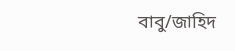বাবু/জাহিদ